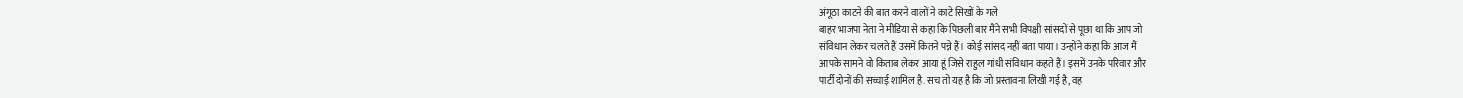अंगूठा काटने की बात करने वालों ने काटे सिखों के गले
बाहर भाजपा नेता ने मीडिया से कहा कि पिछली बार मैंने सभी विपक्षी सांसदों से पूछा था कि आप जो
संविधान लेकर चलते हैं उसमें कितने पन्ने हैं। कोई सांसद नहीं बता पाया। उन्होंने कहा कि आज मैं
आपके सामने वो किताब लेकर आया हूं जिसे राहुल गांधी संविधान कहते हैं। इसमें उनके परिवार और
पार्टी दोनों की सच्चाई शामिल है. सच तो यह है कि जो प्रस्तावना लिखी गई है, वह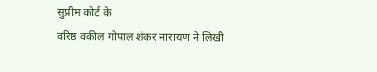सुप्रीम कोर्ट के
वरिष्ठ वकील गोपाल शंकर नारायण ने लिखी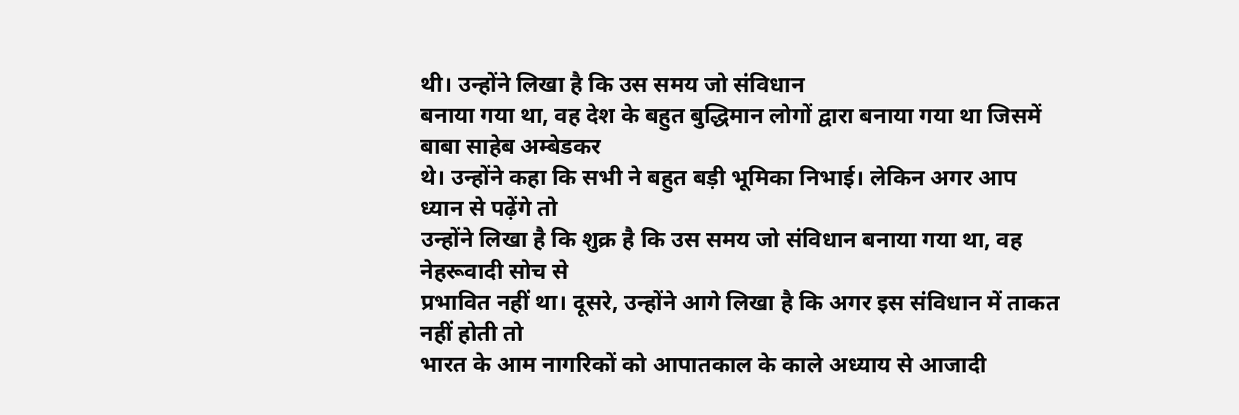थी। उन्होंने लिखा है कि उस समय जो संविधान
बनाया गया था, वह देश के बहुत बुद्धिमान लोगों द्वारा बनाया गया था जिसमें बाबा साहेब अम्बेडकर
थे। उन्होंने कहा कि सभी ने बहुत बड़ी भूमिका निभाई। लेकिन अगर आप ध्यान से पढ़ेंगे तो
उन्होंने लिखा है कि शुक्र है कि उस समय जो संविधान बनाया गया था, वह नेहरूवादी सोच से
प्रभावित नहीं था। दूसरे, उन्होंने आगे लिखा है कि अगर इस संविधान में ताकत नहीं होती तो
भारत के आम नागरिकों को आपातकाल के काले अध्याय से आजादी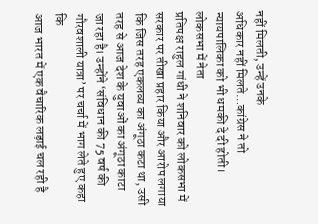नहीं मिलती, उन्हें उनके
अधिकार नहीं मिलते…कांग्रेस ने तो न्यायपालिका को भी धमकी दे दी होती। लोकसभा में नेता
प्रतिपक्ष राहुल गांधी ने शनिवार को लोकसभा में सरकार पर तीखा प्रहार किया और आरोप लगाया
कि जिस तरह एकलव्य का अंगूठा कटा था, उसी तरह से आज देश के युवाओं का अंगूठा काटा
जा रहा है। उन्होंने ‘संविधान की 75 वर्ष की गौरवशाली यात्रा’ पर चर्चा में भाग लेते हुए कहा कि
आज भारत में एक वैचारिक लड़ाई चल रही है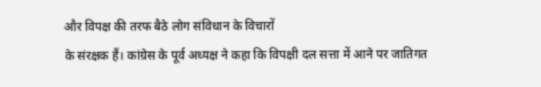और विपक्ष की तरफ बैठे लोग संविधान के विचारों
के संरक्षक हैं। कांग्रेस के पूर्व अध्यक्ष ने कहा कि विपक्षी दल सत्ता में आने पर जातिगत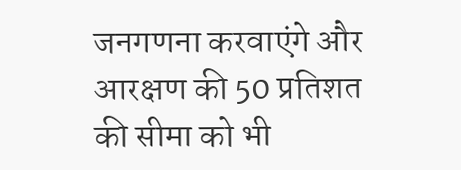जनगणना करवाएंगे और आरक्षण की 50 प्रतिशत की सीमा को भी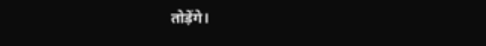तोड़ेंगे।